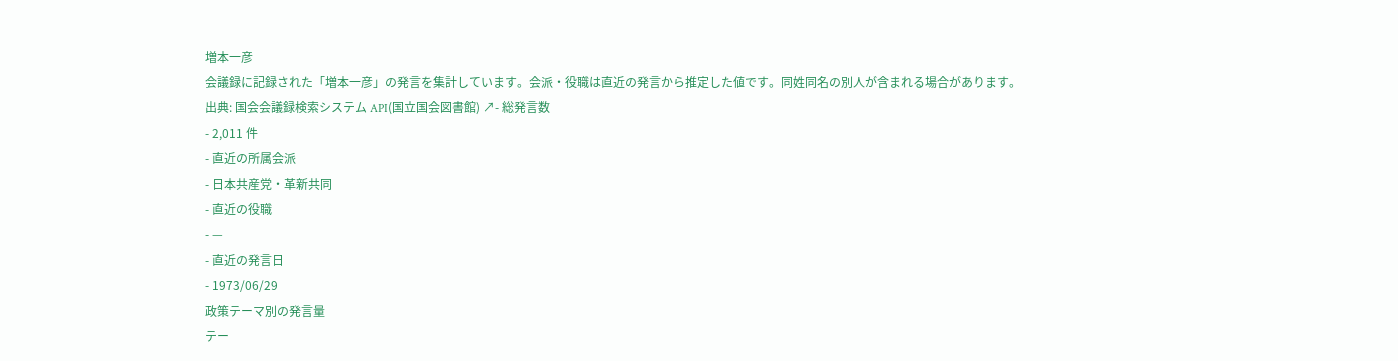増本一彦
会議録に記録された「増本一彦」の発言を集計しています。会派・役職は直近の発言から推定した値です。同姓同名の別人が含まれる場合があります。
出典: 国会会議録検索システム API(国立国会図書館) ↗- 総発言数
- 2,011 件
- 直近の所属会派
- 日本共産党・革新共同
- 直近の役職
- —
- 直近の発言日
- 1973/06/29
政策テーマ別の発言量
テー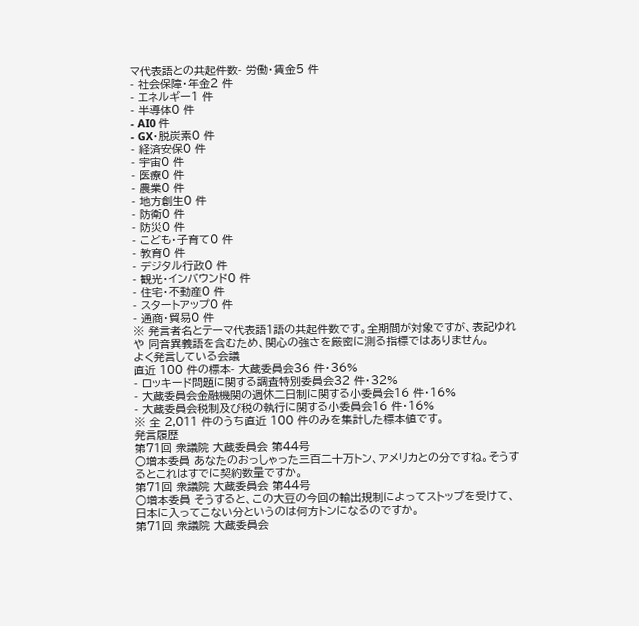マ代表語との共起件数- 労働・賃金5 件
- 社会保障・年金2 件
- エネルギー1 件
- 半導体0 件
- AI0 件
- GX・脱炭素0 件
- 経済安保0 件
- 宇宙0 件
- 医療0 件
- 農業0 件
- 地方創生0 件
- 防衛0 件
- 防災0 件
- こども・子育て0 件
- 教育0 件
- デジタル行政0 件
- 観光・インバウンド0 件
- 住宅・不動産0 件
- スタートアップ0 件
- 通商・貿易0 件
※ 発言者名とテーマ代表語1語の共起件数です。全期間が対象ですが、表記ゆれや 同音異義語を含むため、関心の強さを厳密に測る指標ではありません。
よく発言している会議
直近 100 件の標本- 大蔵委員会36 件・36%
- ロッキード問題に関する調査特別委員会32 件・32%
- 大蔵委員会金融機関の週休二日制に関する小委員会16 件・16%
- 大蔵委員会税制及び税の執行に関する小委員会16 件・16%
※ 全 2,011 件のうち直近 100 件のみを集計した標本値です。
発言履歴
第71回 衆議院 大蔵委員会 第44号
○増本委員 あなたのおっしゃった三百二十万トン、アメリカとの分ですね。そうするとこれはすでに契約数量ですか。
第71回 衆議院 大蔵委員会 第44号
○増本委員 そうすると、この大豆の今回の輸出規制によってストップを受けて、日本に入ってこない分というのは何方トンになるのですか。
第71回 衆議院 大蔵委員会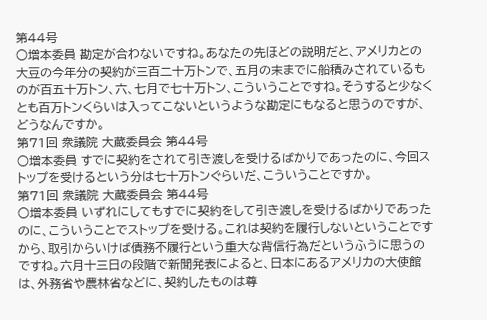第44号
○増本委員 勘定が合わないですね。あなたの先ほどの説明だと、アメリカとの大豆の今年分の契約が三百二十万トンで、五月の末までに船積みされているものが百五十万トン、六、七月で七十万トン、こういうことですね。そうすると少なくとも百万トンくらいは入ってこないというような勘定にもなると思うのですが、どうなんですか。
第71回 衆議院 大蔵委員会 第44号
○増本委員 すでに契約をされて引き渡しを受けるばかりであったのに、今回ストップを受けるという分は七十万トンぐらいだ、こういうことですか。
第71回 衆議院 大蔵委員会 第44号
○増本委員 いずれにしてもすでに契約をして引き渡しを受けるばかりであったのに、こういうことでストップを受ける。これは契約を履行しないということですから、取引からいけば債務不履行という重大な背信行為だというふうに思うのですね。六月十三日の段階で新聞発表によると、日本にあるアメリカの大使館は、外務省や農林省などに、契約したものは尊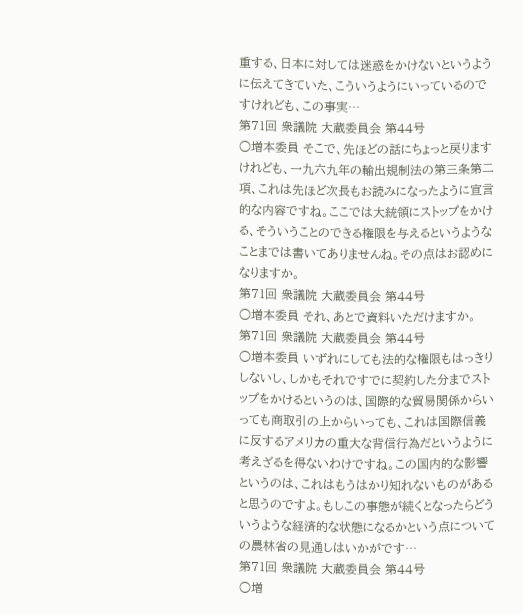重する、日本に対しては迷惑をかけないというように伝えてきていた、こういうようにいっているのですけれども、この事実…
第71回 衆議院 大蔵委員会 第44号
○増本委員 そこで、先ほどの話にちょっと戻りますけれども、一九六九年の輸出規制法の第三条第二項、これは先ほど次長もお読みになったように宣言的な内容ですね。ここでは大統領にストップをかける、そういうことのできる権限を与えるというようなことまでは書いてありませんね。その点はお認めになりますか。
第71回 衆議院 大蔵委員会 第44号
○増本委員 それ、あとで資料いただけますか。
第71回 衆議院 大蔵委員会 第44号
○増本委員 いずれにしても法的な権限もはっきりしないし、しかもそれですでに契約した分までストップをかけるというのは、国際的な貿易関係からいっても商取引の上からいっても、これは国際信義に反するアメリカの重大な背信行為だというように考えざるを得ないわけですね。この国内的な影響というのは、これはもうはかり知れないものがあると思うのですよ。もしこの事態が続くとなったらどういうような経済的な状態になるかという点についての農林省の見通しはいかがです…
第71回 衆議院 大蔵委員会 第44号
○増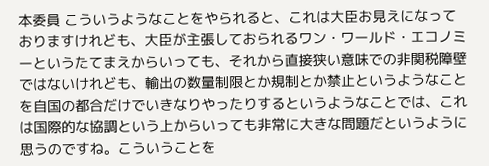本委員 こういうようなことをやられると、これは大臣お見えになっておりますけれども、大臣が主張しておられるワン・ワールド・エコノミーというたてまえからいっても、それから直接狭い意味での非関税障壁ではないけれども、輸出の数量制限とか規制とか禁止というようなことを自国の都合だけでいきなりやったりするというようなことでは、これは国際的な協調という上からいっても非常に大きな問題だというように思うのですね。こういうことを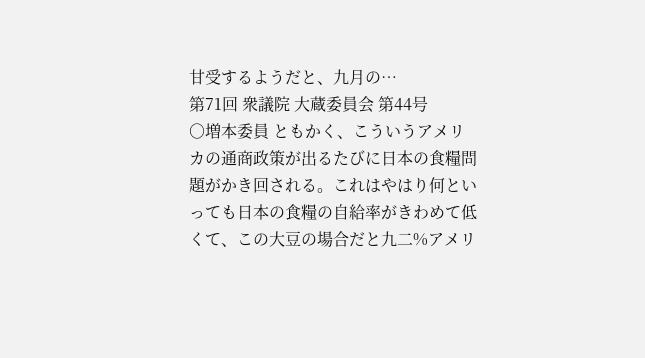甘受するようだと、九月の…
第71回 衆議院 大蔵委員会 第44号
○増本委員 ともかく、こういうアメリカの通商政策が出るたびに日本の食糧問題がかき回される。これはやはり何といっても日本の食糧の自給率がきわめて低くて、この大豆の場合だと九二%アメリ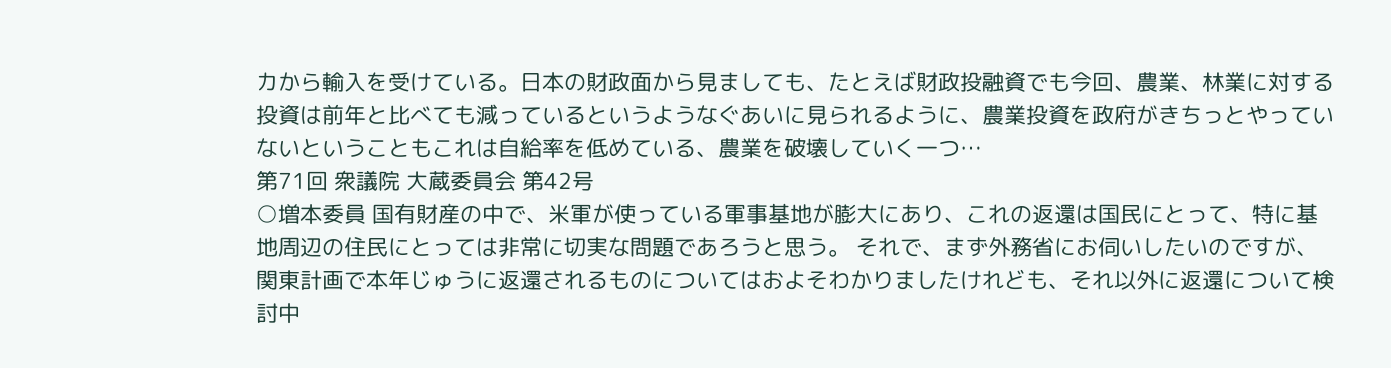カから輸入を受けている。日本の財政面から見ましても、たとえば財政投融資でも今回、農業、林業に対する投資は前年と比べても減っているというようなぐあいに見られるように、農業投資を政府がきちっとやっていないということもこれは自給率を低めている、農業を破壊していく一つ…
第71回 衆議院 大蔵委員会 第42号
○増本委員 国有財産の中で、米軍が使っている軍事基地が膨大にあり、これの返還は国民にとって、特に基地周辺の住民にとっては非常に切実な問題であろうと思う。 それで、まず外務省にお伺いしたいのですが、関東計画で本年じゅうに返還されるものについてはおよそわかりましたけれども、それ以外に返還について検討中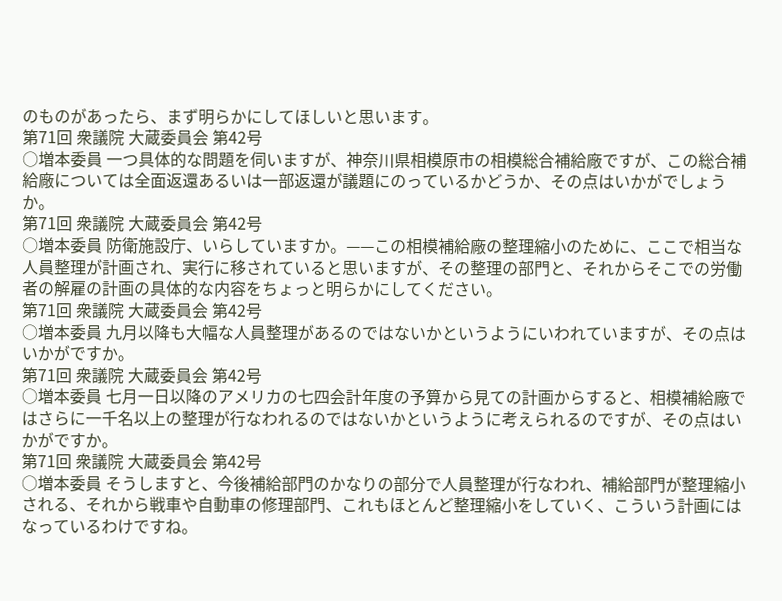のものがあったら、まず明らかにしてほしいと思います。
第71回 衆議院 大蔵委員会 第42号
○増本委員 一つ具体的な問題を伺いますが、神奈川県相模原市の相模総合補給廠ですが、この総合補給廠については全面返還あるいは一部返還が議題にのっているかどうか、その点はいかがでしょうか。
第71回 衆議院 大蔵委員会 第42号
○増本委員 防衛施設庁、いらしていますか。——この相模補給廠の整理縮小のために、ここで相当な人員整理が計画され、実行に移されていると思いますが、その整理の部門と、それからそこでの労働者の解雇の計画の具体的な内容をちょっと明らかにしてください。
第71回 衆議院 大蔵委員会 第42号
○増本委員 九月以降も大幅な人員整理があるのではないかというようにいわれていますが、その点はいかがですか。
第71回 衆議院 大蔵委員会 第42号
○増本委員 七月一日以降のアメリカの七四会計年度の予算から見ての計画からすると、相模補給廠ではさらに一千名以上の整理が行なわれるのではないかというように考えられるのですが、その点はいかがですか。
第71回 衆議院 大蔵委員会 第42号
○増本委員 そうしますと、今後補給部門のかなりの部分で人員整理が行なわれ、補給部門が整理縮小される、それから戦車や自動車の修理部門、これもほとんど整理縮小をしていく、こういう計画にはなっているわけですね。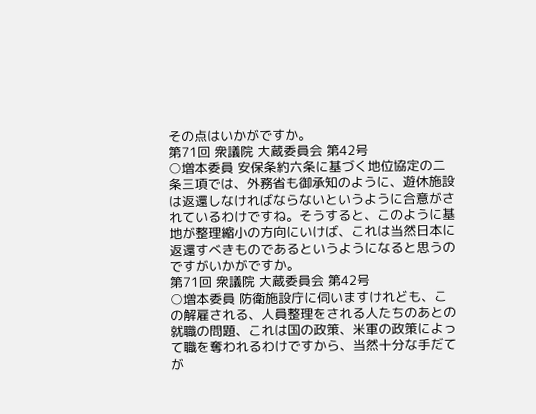その点はいかがですか。
第71回 衆議院 大蔵委員会 第42号
○増本委員 安保条約六条に基づく地位協定の二条三項では、外務省も御承知のように、遊休施設は返還しなければならないというように合意がされているわけですね。そうすると、このように基地が整理縮小の方向にいけば、これは当然日本に返還すべきものであるというようになると思うのですがいかがですか。
第71回 衆議院 大蔵委員会 第42号
○増本委員 防衛施設庁に伺いますけれども、この解雇される、人員整理をされる人たちのあとの就職の問題、これは国の政策、米軍の政策によって職を奪われるわけですから、当然十分な手だてが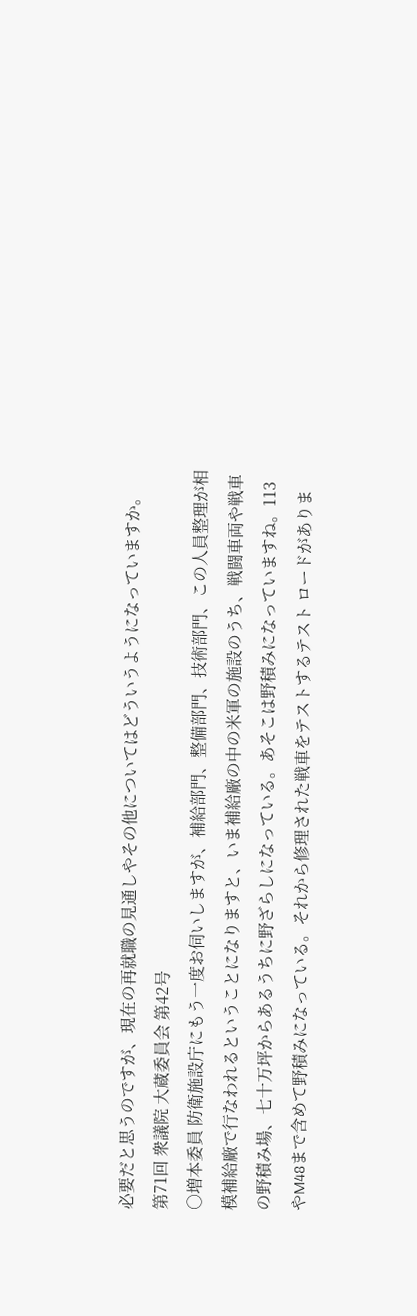必要だと思うのですが、現在の再就職の見通しやその他についてはどういうようになっていますか。
第71回 衆議院 大蔵委員会 第42号
○増本委員 防衛施設庁にもう一度お伺いしますが、補給部門、整備部門、技術部門、この人員整理が相模補給廠で行なわれるということになりますと、いま補給廠の中の米軍の施設のうち、戦闘車両や戦車の野積み場、七十万坪からあるうちに野ざらしになっている。あそこは野積みになっていますね。113やM48まで含めて野積みになっている。それから修理された戦車をテストするテスト ロードがありま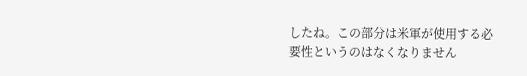したね。この部分は米軍が使用する必要性というのはなくなりません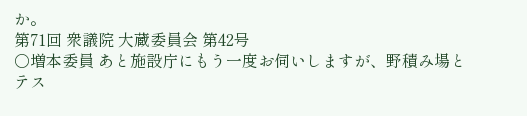か。
第71回 衆議院 大蔵委員会 第42号
○増本委員 あと施設庁にもう一度お伺いしますが、野積み場とテス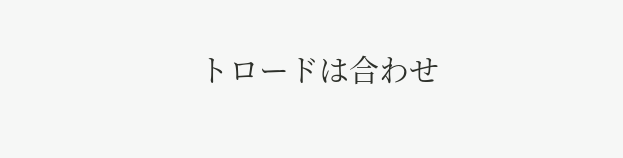トロードは合わせ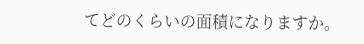てどのくらいの面積になりますか。